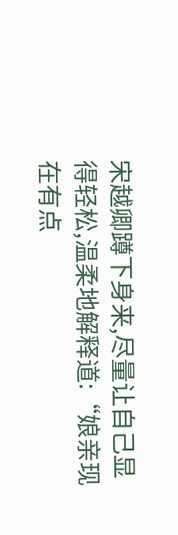宋越卿蹲下身来,尽量让自己显得轻松,温柔地解释道:“娘亲现在有点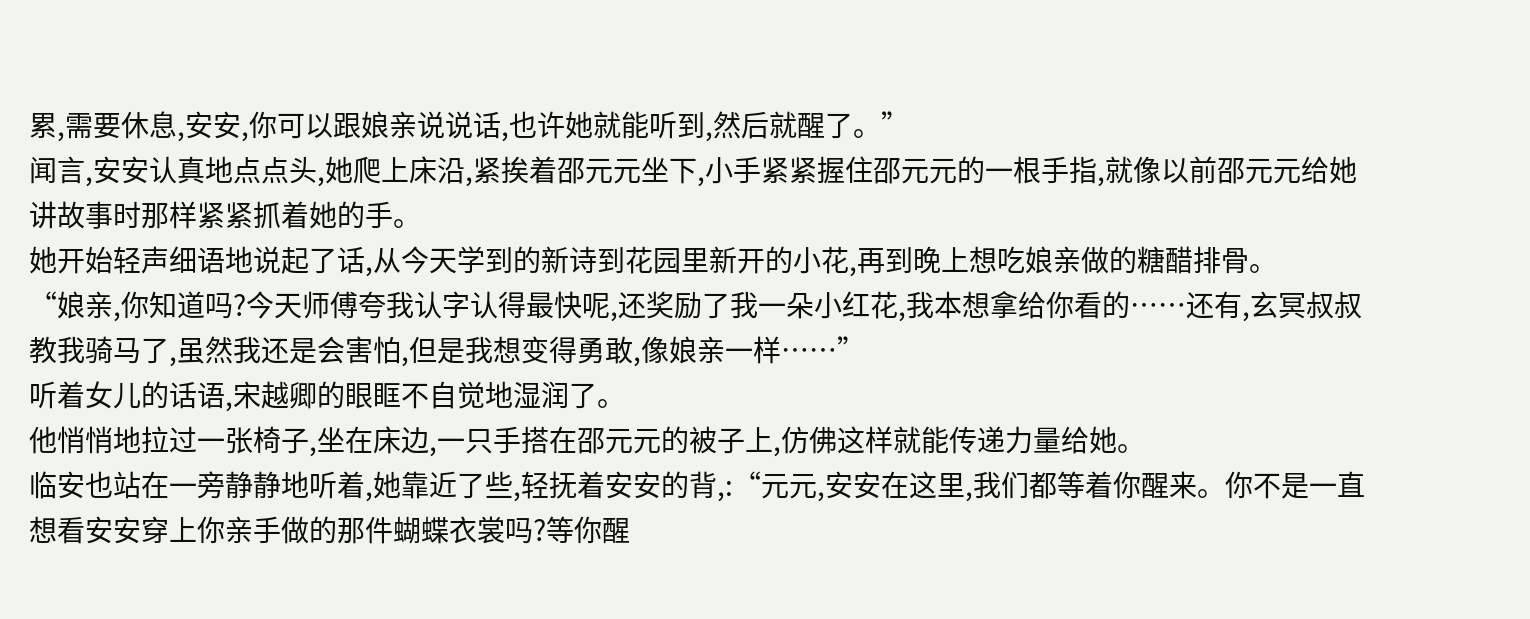累,需要休息,安安,你可以跟娘亲说说话,也许她就能听到,然后就醒了。”
闻言,安安认真地点点头,她爬上床沿,紧挨着邵元元坐下,小手紧紧握住邵元元的一根手指,就像以前邵元元给她讲故事时那样紧紧抓着她的手。
她开始轻声细语地说起了话,从今天学到的新诗到花园里新开的小花,再到晚上想吃娘亲做的糖醋排骨。
“娘亲,你知道吗?今天师傅夸我认字认得最快呢,还奖励了我一朵小红花,我本想拿给你看的……还有,玄冥叔叔教我骑马了,虽然我还是会害怕,但是我想变得勇敢,像娘亲一样……”
听着女儿的话语,宋越卿的眼眶不自觉地湿润了。
他悄悄地拉过一张椅子,坐在床边,一只手搭在邵元元的被子上,仿佛这样就能传递力量给她。
临安也站在一旁静静地听着,她靠近了些,轻抚着安安的背,:“元元,安安在这里,我们都等着你醒来。你不是一直想看安安穿上你亲手做的那件蝴蝶衣裳吗?等你醒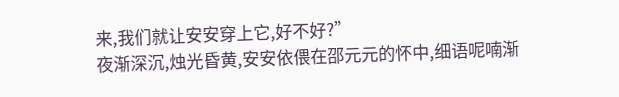来,我们就让安安穿上它,好不好?”
夜渐深沉,烛光昏黄,安安依偎在邵元元的怀中,细语呢喃渐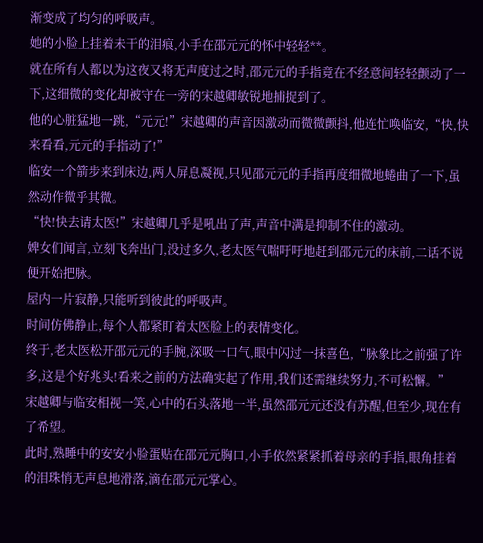渐变成了均匀的呼吸声。
她的小脸上挂着未干的泪痕,小手在邵元元的怀中轻轻**。
就在所有人都以为这夜又将无声度过之时,邵元元的手指竟在不经意间轻轻颤动了一下,这细微的变化却被守在一旁的宋越卿敏锐地捕捉到了。
他的心脏猛地一跳,“元元!”宋越卿的声音因激动而微微颤抖,他连忙唤临安,“快,快来看看,元元的手指动了!”
临安一个箭步来到床边,两人屏息凝视,只见邵元元的手指再度细微地蜷曲了一下,虽然动作微乎其微。
“快!快去请太医!”宋越卿几乎是吼出了声,声音中满是抑制不住的激动。
婢女们闻言,立刻飞奔出门,没过多久,老太医气喘吁吁地赶到邵元元的床前,二话不说便开始把脉。
屋内一片寂静,只能听到彼此的呼吸声。
时间仿佛静止,每个人都紧盯着太医脸上的表情变化。
终于,老太医松开邵元元的手腕,深吸一口气,眼中闪过一抹喜色,“脉象比之前强了许多,这是个好兆头!看来之前的方法确实起了作用,我们还需继续努力,不可松懈。”
宋越卿与临安相视一笑,心中的石头落地一半,虽然邵元元还没有苏醒,但至少,现在有了希望。
此时,熟睡中的安安小脸蛋贴在邵元元胸口,小手依然紧紧抓着母亲的手指,眼角挂着的泪珠悄无声息地滑落,滴在邵元元掌心。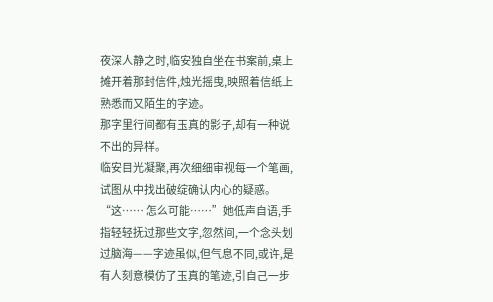夜深人静之时,临安独自坐在书案前,桌上摊开着那封信件,烛光摇曳,映照着信纸上熟悉而又陌生的字迹。
那字里行间都有玉真的影子,却有一种说不出的异样。
临安目光凝聚,再次细细审视每一个笔画,试图从中找出破绽确认内心的疑惑。
“这…… 怎么可能……”她低声自语,手指轻轻抚过那些文字,忽然间,一个念头划过脑海——字迹虽似,但气息不同,或许,是有人刻意模仿了玉真的笔迹,引自己一步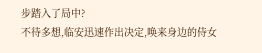步踏入了局中?
不待多想,临安迅速作出决定,唤来身边的侍女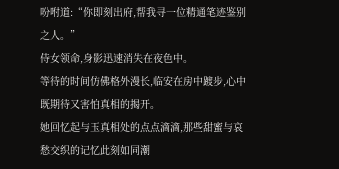吩咐道:“你即刻出府,帮我寻一位精通笔迹鉴别之人。”
侍女领命,身影迅速消失在夜色中。
等待的时间仿佛格外漫长,临安在房中踱步,心中既期待又害怕真相的揭开。
她回忆起与玉真相处的点点滴滴,那些甜蜜与哀愁交织的记忆此刻如同潮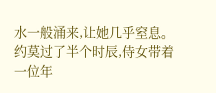水一般涌来,让她几乎窒息。
约莫过了半个时辰,侍女带着一位年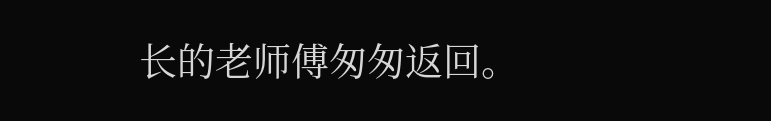长的老师傅匆匆返回。